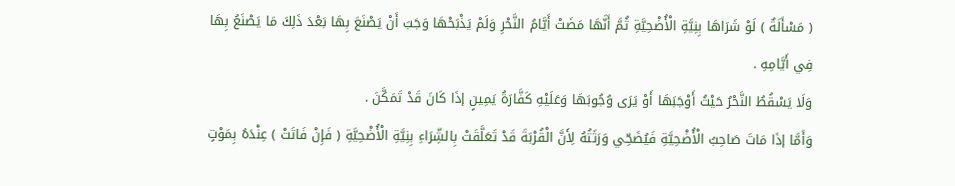( مَسْأَلَةٌ ) لَوْ شَرَاهَا بِنِيَّةِ الْأُضْحِيَّةِ ثُمَّ أَنَّهَا مَضَتْ أَيَّامُ النَّحْرِ وَلَمْ يَذْبَحْهَا وَجَبَ أَنْ يَصْنَعَ بِهَا بَعْدَ ذَلِكَ مَا يَصْنَعُ بِهَا فِي أَيَّامِهِ .
وَلَا يَسْقُطُ النَّحْرُ حَيْثُ أَوْجَبَهَا أَوْ يَرَى وُجُوبَهَا وَعَلَيْهِ كَفَّارَةُ يَمِينٍ إذَا كَانَ قَدْ تَمَكَّنَ .
وَأَمَّا إذَا مَاتَ صَاحِبُ الْأُضْحِيَّةِ فَيُضَحِّي وَرَثَتُهُ لِأَنَّ الْقُرْبَةَ قَدْ تَعَلَّقَتْ بِالشِّرَاءِ بِنِيَّةِ الْأُضْحِيَّةِ ( فَإِنْ فَاتَتْ ) عِنْدَهُ بِمَوْتٍ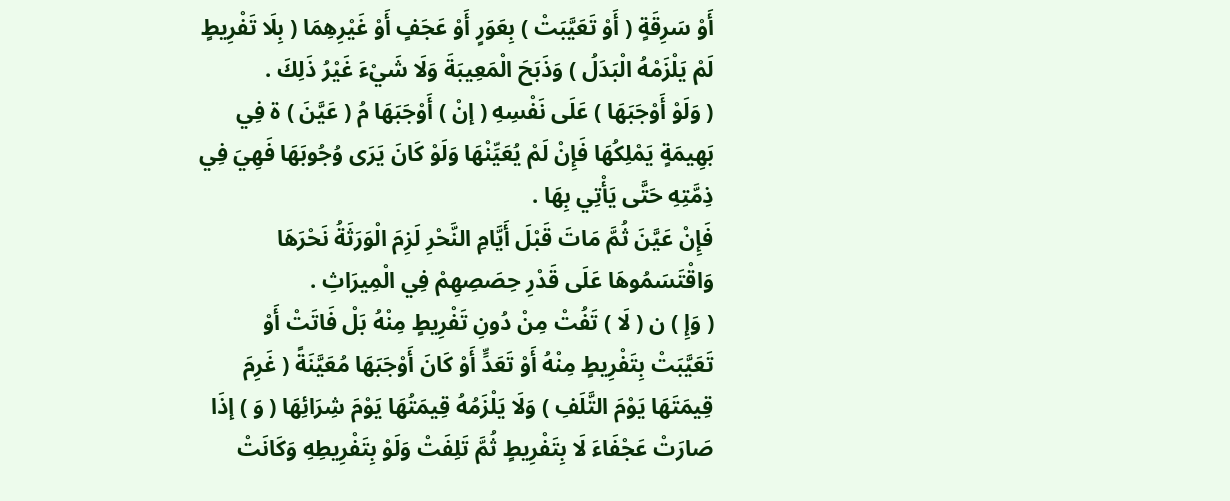أَوْ سَرِقَةٍ ( أَوْ تَعَيَّبَتْ ) بِعَوَرٍ أَوْ عَجَفٍ أَوْ غَيْرِهِمَا ( بِلَا تَفْرِيطٍ لَمْ يَلْزَمْهُ الْبَدَلُ ) وَذَبَحَ الْمَعِيبَةَ وَلَا شَيْءَ غَيْرُ ذَلِكَ .
( وَلَوْ أَوْجَبَهَا ) عَلَى نَفْسِهِ ( إنْ ) أَوْجَبَهَا مُ ( عَيَّنَ ) ة فِي بَهِيمَةٍ يَمْلِكُهَا فَإِنْ لَمْ يُعَيِّنْهَا وَلَوْ كَانَ يَرَى وُجُوبَهَا فَهِيَ فِي ذِمَّتِهِ حَتَّى يَأْتِي بِهَا .
فَإِنْ عَيَّنَ ثُمَّ مَاتَ قَبْلَ أَيَّامِ النَّحْرِ لَزِمَ الْوَرَثَةُ نَحْرَهَا وَاقْتَسَمُوهَا عَلَى قَدْرِ حِصَصِهِمْ فِي الْمِيرَاثِ .
( وَإِ ) ن ( لَا ) تَفُتْ مِنْ دُونِ تَفْرِيطٍ مِنْهُ بَلْ فَاتَتْ أَوْ تَعَيَّبَتْ بِتَفْرِيطٍ مِنْهُ أَوْ تَعَدٍّ أَوْ كَانَ أَوْجَبَهَا مُعَيَّنَةً ( غَرِمَ قِيمَتَهَا يَوْمَ التَّلَفِ ) وَلَا يَلْزَمُهُ قِيمَتُهَا يَوْمَ شِرَائِهَا ( وَ ) إذَا صَارَتْ عَجْفَاءَ لَا بِتَفْرِيطٍ ثُمَّ تَلِفَتْ وَلَوْ بِتَفْرِيطِهِ وَكَانَتْ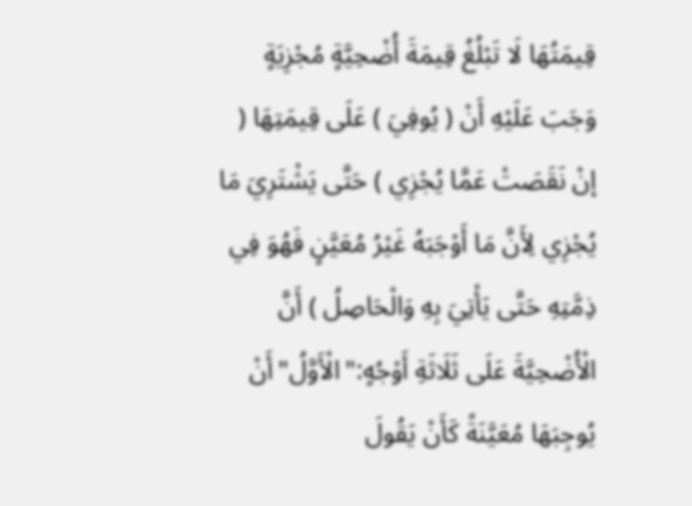قِيمَتُهَا لَا تَبْلُغُ قِيمَةَ أُضْحِيَّةٍ مُجْزِيَةٍ وَجَبَ عَلَيْهِ أَنْ ( يُوفِيَ ) عَلَى قِيمَتِهَا ( إنْ نَقَصَتْ عَمَّا يُجْزِي ) حَتَّى يَشْتَرِيَ مَا يُجْزِي لِأَنَّ مَا أَوْجَبَهُ غَيْرُ مُعَيَّنٍ فَهُوَ فِي ذِمَّتِهِ حَتَّى يَأْتِيَ بِهِ وَالْحَاصِلُ ) أَنَّ الْأُضْحِيَّةَ عَلَى ثَلَاثَةِ أَوْجُهٍ:"الْأَوَّلُ"أَنْ يُوجِبَهَا مُعَيَّنَةً كَأَنْ يَقُولَ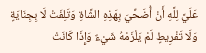عَلَيَّ لِلَّهِ أَنْ أُضَحِّيَ بِهَذِهِ الشَّاةِ وَتَلِفَتْ لَا بِجِنَايَةٍ وَلَا تَفْرِيطٍ لَمْ يَلْزَمْهُ شَيْءٌ وَإِذَا كَانَتْ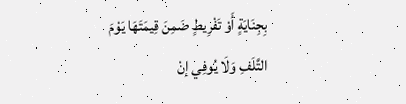بِجِنَايَةٍ أَوْ تَفْرِيطٍ ضَمِنَ قِيمَتَهَا يَوْمَ التَّلَفِ وَلَا يُوفِي إنْ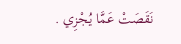نَقَصَتْ عَمَّا يُجْزِي .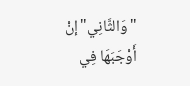"وَالثَّانِي"إنْ أَوْجَبَهَا فِي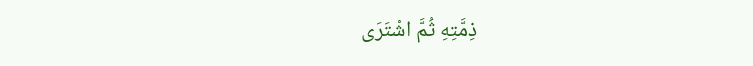ذِمَّتِهِ ثُمَّ اشْتَرَى